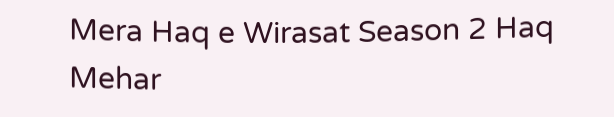Mera Haq e Wirasat Season 2 Haq Mehar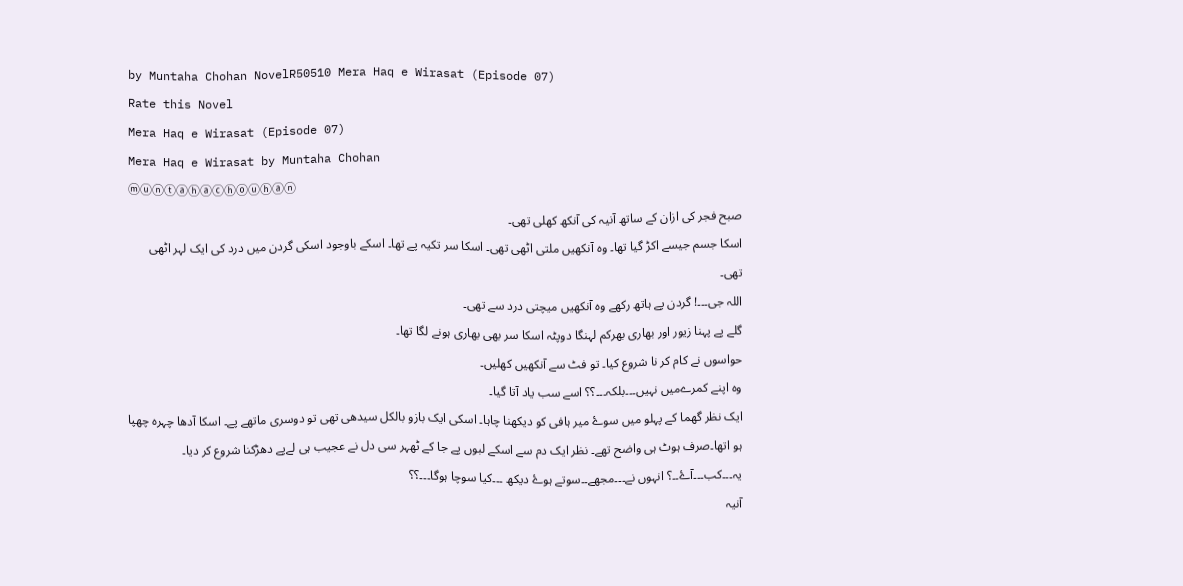by Muntaha Chohan NovelR50510 Mera Haq e Wirasat (Episode 07)
Rate this Novel
Mera Haq e Wirasat (Episode 07)
Mera Haq e Wirasat by Muntaha Chohan
ⓜⓤⓝⓣⓐⓗⓐⓒⓗⓞⓤⓗⓐⓝ
صبح فجر کی ازان کے ساتھ آنیہ کی آنکھ کھلی تھی۔
اسکا جسم جیسے اکڑ گیا تھا۔ وہ آنکھیں ملتی اٹھی تھی۔ اسکا سر تکیہ پے تھا۔ اسکے باوجود اسکی گردن میں درد کی ایک لہر اٹھی تھی۔
اللہ جی۔۔۔! گردن پے ہاتھ رکھے وہ آنکھیں میچتی درد سے تھی۔
گلے پے پہنا زیور اور بھاری بھرکم لہنگا دوپٹہ اسکا سر بھی بھاری ہونے لگا تھا۔
حواسوں نے کام کر نا شروع کیا۔ تو فٹ سے آنکھیں کھلیں۔
وہ اپنے کمرےمیں نہیں۔۔۔بلکہ۔۔۔؟؟ اسے سب یاد آتا گیا۔
ایک نظر گھما کے پہلو میں سوۓ میر ہافی کو دیکھنا چاہا۔ اسکی ایک بازو بالکل سیدھی تھی تو دوسری ماتھے پے۔ اسکا آدھا چہرہ چھپا ہو اتھا۔صرف ہوٹ ہی واضح تھے۔ نظر ایک دم سے اسکے لبوں پے جا کے ٹھہر سی دل نے عجیب ہی لےپے دھڑکنا شروع کر دیا۔
یہ۔۔۔کب۔۔۔آۓ۔۔؟ انہوں نے۔۔۔مجھے۔۔سوتے ہوۓ دیکھ ۔۔۔کیا سوچا ہوگا۔۔۔؟؟
آنیہ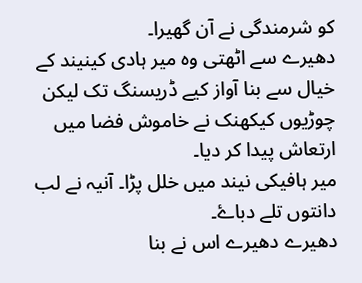کو شرمندگی نے آن گھیرا۔
دھیرے سے اٹھتی وہ میر ہادی کینیند کے خیال سے بنا آواز کیے ڈریسنگ تک لیکن چوڑیوں کیکھنک نے خاموش فضا میں ارتعاش پیدا کر دیا۔
میر ہافیکی نیند میں خلل پڑا۔ آنیہ نے لب دانتوں تلے دباۓ۔
دھیرے دھیرے اس نے بنا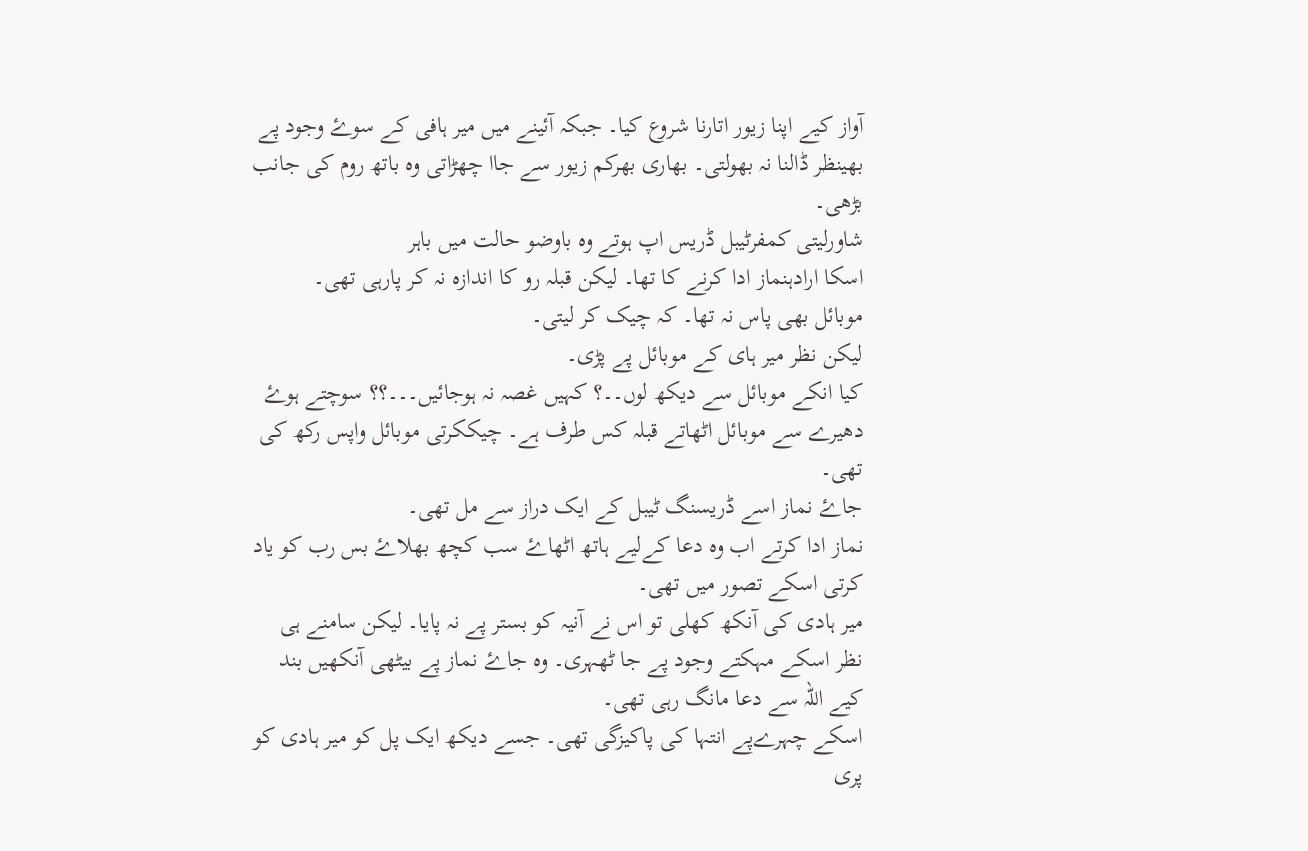آواز کیے اپنا زیور اتارنا شروع کیا۔ جبکہ آئینے میں میر ہافی کے سوۓ وجود پے بھینظر ڈالنا نہ بھولتی۔ بھاری بھرکم زیور سے جاا چھڑاتی وہ باتھ روم کی جانب بڑھی۔
شاورلیتی کمفرٹیبل ڈریس اپ ہوتے وہ باوضو حالت میں باہر
اسکا ارادہنماز ادا کرنے کا تھا۔ لیکن قبلہ رو کا اندازہ نہ کر پارہی تھی۔
موبائل بھی پاس نہ تھا۔ کہ چیک کر لیتی۔
لیکن نظر میر ہای کے موبائل پے پڑی۔
کیا انکے موبائل سے دیکھ لوں۔۔؟ کہیں غصہ نہ ہوجائیں۔۔۔؟؟ سوچتے ہوۓ دھیرے سے موبائل اٹھاتے قبلہ کس طرف ہے۔ چیککرتی موبائل واپس رکھ کی تھی۔
جاۓ نماز اسے ڈریسنگ ٹیبل کے ایک دراز سے مل تھی۔
نماز ادا کرتے اب وہ دعا کےلیے ہاتھ اٹھاۓ سب کچھ بھلاۓ بس رب کو یاد کرتی اسکے تصور میں تھی۔
میر ہادی کی آنکھ کھلی تو اس نے آنیہ کو بستر پے نہ پایا۔ لیکن سامنے ہی نظر اسکے مہکتے وجود پے جا ٹھہری۔ وہ جاۓ نماز پے بیٹھی آنکھیں بند کیے اللہ سے دعا مانگ رہی تھی۔
اسکے چہرےپے انتہا کی پاکیزگی تھی۔ جسے دیکھ ایک پل کو میر ہادی کو پری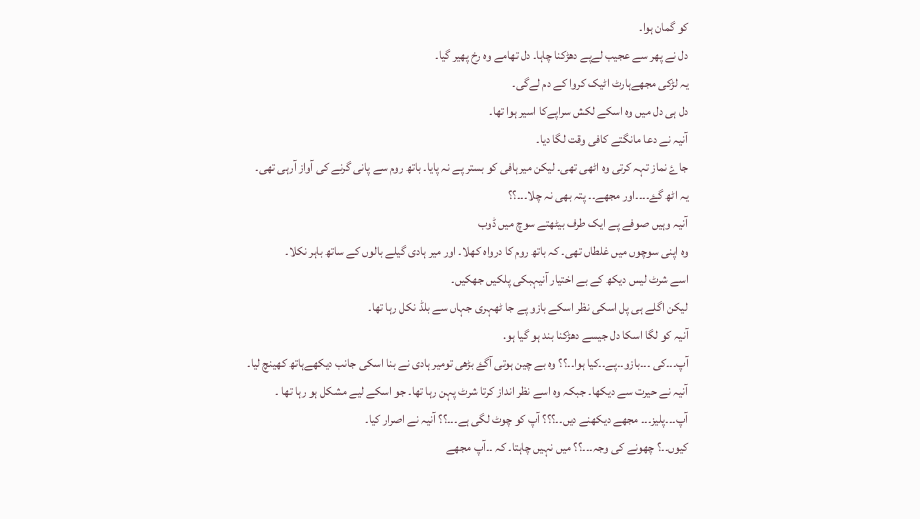کو گمان ہوا۔
دل نے پھر سے عجیب لےپے دھڑکنا چاہا۔ دل تھامے وہ رخ پھیر گیا۔
یہ لڑکی مجھےہارٹ اٹیک کروا کے دم لےگی۔
دل ہی دل میں وہ اسکے لکش سراپےکا اسیر ہوا تھا۔
آنیہ نے دعا مانگتے کافی وقت لگا دیا۔
جاۓ نماز تہہ کرتی وہ اٹھی تھی۔ لیکن میرہافی کو بستر پے نہ پایا۔ باتھ روم سے پانی گرنے کی آواز آرہی تھی۔
یہ اٹھ گۓ۔۔۔۔اور مجھے۔۔ پتہ بھی نہ چلا۔۔۔؟؟
آنیہ وہیں صوفے پے ایک طرف بیٹھتے سوچ میں ڈوب
وہ اپنی سوچوں میں غلطاں تھی۔ کہ باتھ روم کا درواہ کھلا۔ اور میر ہادی گیلے بالوں کے ساتھ باہر نکلا۔
اسے شرٹ لیس دیکھ کے بے اختیار آنیہبکی پلکیں جھکیں۔
لیکن اگلے ہی پل اسکی نظر اسکے بازو پے جا ٹھہری جہاں سے بلڈ نکل رہا تھا۔
آنیہ کو لگا اسکا دل جیسے دھڑکنا بند ہو گیا ہو.
آپ۔۔۔کی ۔۔۔بازو۔۔پے۔۔کیا ہوا۔۔؟؟ وہ بے چین ہوتی آگۓ بڑھی تومیر ہادی نے بنا اسکی جانب دیکھےہاتھ کھینچ لیا۔
آنیہ نے حیرت سے دیکھا۔ جبکہ وہ اسے نظر انداز کرتا شرٹ پہن رہا تھا۔ جو اسکے لیے مشکل ہو رہا تھا ۔
آپ۔۔۔پلیز۔۔۔ مجھے دیکھنے دیں۔۔؟؟؟ آپ کو چوٹ لگی ہے۔۔۔؟؟ آنیہ نے اصرار کیا۔
کیوں۔۔؟ چھونے کی وجہ۔۔۔؟؟ میں نہیں چاہتا۔ کہ ۔۔آپ مجھے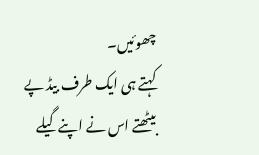چھوئیں۔
کہتے ہی ایک طرف بیڈ پے بیٹھتے اس نے اپنے گیلے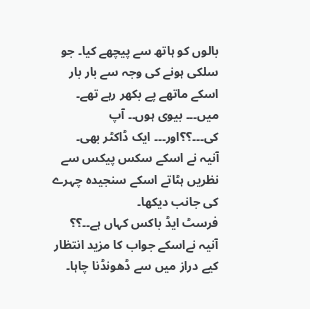بالوں کو ہاتھ سے پیچھے کیا۔ جو سلکی ہونے کی وجہ سے بار بار اسکے ماتھے پے بکھر رہے تھے۔
میں۔۔۔ بیوی ہوں۔۔ آپ کی۔۔۔؟؟اور۔۔۔ ایک ڈاکٹر بھی۔
آنیہ نے اسکے سکس پیکس سے نظریں ہٹاتے اسکے سنجیدہ چہرے کی جانب دیکھا۔
فرسٹ ایڈ باکس کہاں ہے۔۔؟؟ آنیہ نےاسکے جواب کا مزید انتظار کیے دراز میں سے ڈھونڈنا چاہا۔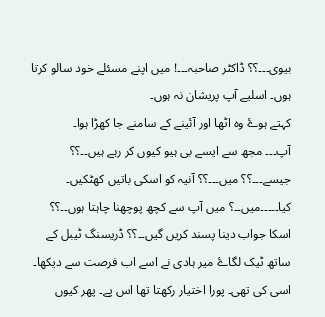بیوی۔۔۔؟؟ ڈاکٹر صاحبہ۔۔۔! میں اپنے مسئلے خود سالو کرتا ہوں۔ اسلیے آپ پریشان نہ ہوں۔
کہتے ہوۓ وہ اٹھا اور آئینے کے سامنے جا کھڑا ہوا۔
آپ۔۔۔ مجھ سے ایسے بی ہیو کیوں کر رہے ہیں۔۔؟؟ جیسے۔۔۔؟؟ میں۔۔۔؟؟ آنیہ کو اسکی باتیں کھٹکیں۔
کیا۔۔۔۔۔میں۔۔؟ میں آپ سے کچھ پوچھنا چاہتا ہوں۔۔؟؟ اسکا جواب دینا پسند کریں گیں۔۔؟؟ ڈریسنگ ٹیبل کے ساتھ ٹیک لگاۓ میر ہادی نے اسے اب فرصت سے دیکھا۔ اسی کی تھی۔ پورا اختیار رکھتا تھا اس پے۔ پھر کیوں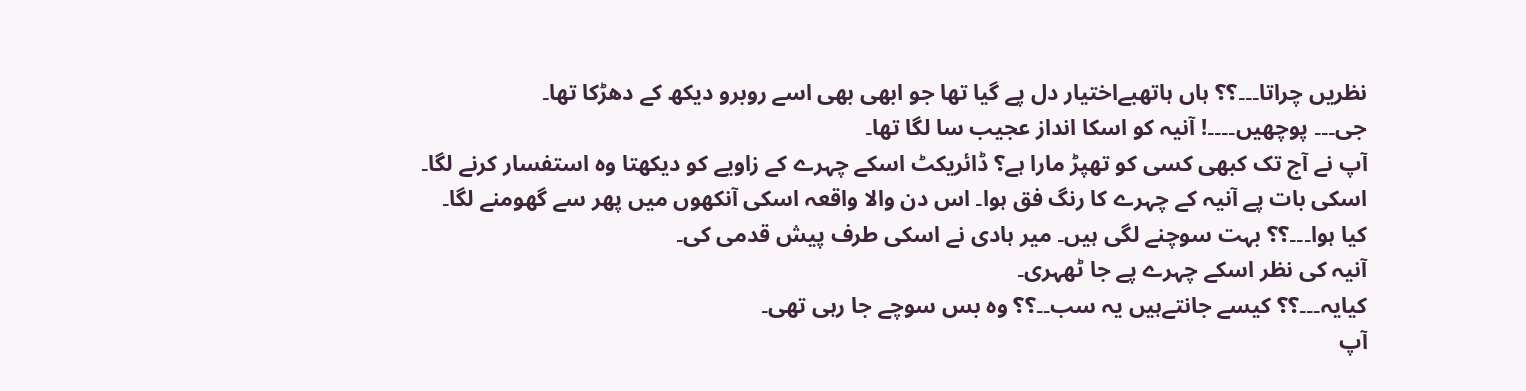نظریں چراتا۔۔۔؟؟ ہاں ہاتھبےاختیار دل پے گیا تھا جو ابھی بھی اسے روبرو دیکھ کے دھڑکا تھا۔
جی۔۔۔ پوچھیں۔۔۔۔! آنیہ کو اسکا انداز عجیب سا لگا تھا۔
آپ نے آج تک کبھی کسی کو تھپڑ مارا ہے؟ ڈائریکٹ اسکے چہرے کے زاویے کو دیکھتا وہ استفسار کرنے لگا۔
اسکی بات پے آنیہ کے چہرے کا رنگ فق ہوا۔ اس دن والا واقعہ اسکی آنکھوں میں پھر سے گھومنے لگا۔
کیا ہوا۔۔۔؟؟ بہت سوچنے لگی ہیں۔ میر ہادی نے اسکی طرف پیش قدمی کی۔
آنیہ کی نظر اسکے چہرے پے جا ٹھہری۔
کیایہ۔۔۔؟؟ کیسے جانتےہیں یہ سب۔۔؟؟ وہ بس سوچے جا رہی تھی۔
آپ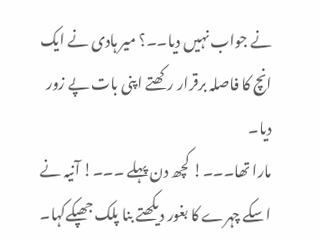نے جواب نہیں دیا۔۔؟ میر ہادی نے ایک انچ کا فاصلہ برقرار رکھتے اپنی بات پے زور دیا۔
مارا تھا۔۔۔! کچھ دن پہلے ۔۔۔! آنیہ نے اسکے چہرے کا بغور دیکھتے بنا پلک جھپکےکہا۔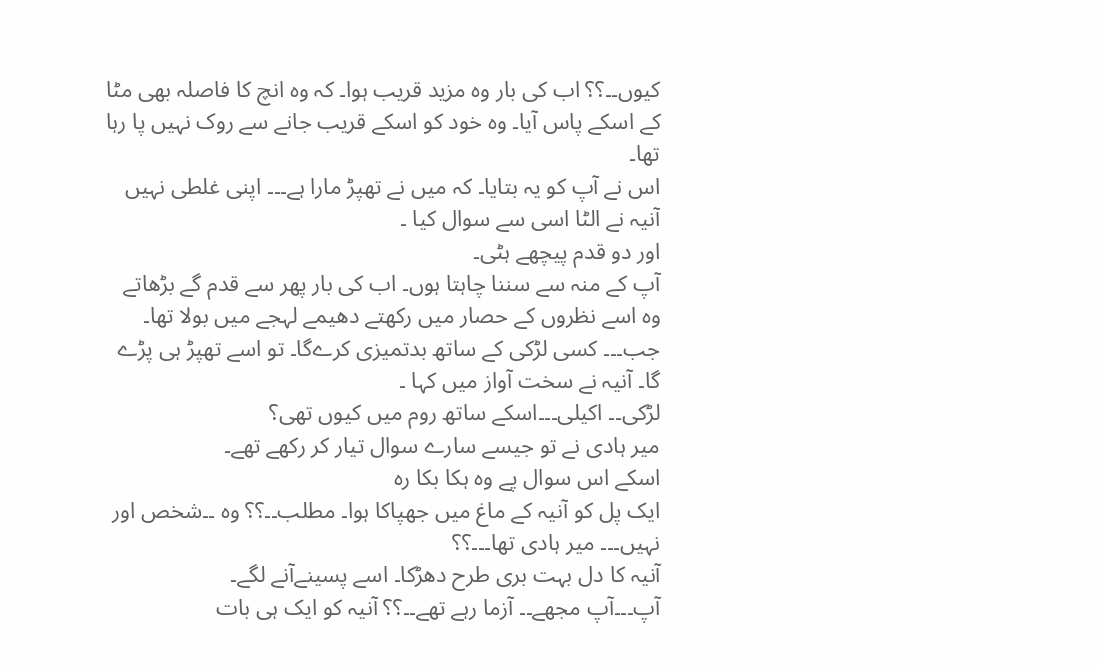کیوں۔۔؟؟ اب کی بار وہ مزید قریب ہوا۔ کہ وہ انچ کا فاصلہ بھی مٹا کے اسکے پاس آیا۔ وہ خود کو اسکے قریب جانے سے روک نہیں پا رہا تھا۔
اس نے آپ کو یہ بتایا۔ کہ میں نے تھپڑ مارا ہے۔۔۔ اپنی غلطی نہیں آنیہ نے الٹا اسی سے سوال کیا ۔
اور دو قدم پیچھے ہٹی۔
آپ کے منہ سے سننا چاہتا ہوں۔ اب کی بار پھر سے قدم گے بڑھاتے وہ اسے نظروں کے حصار میں رکھتے دھیمے لہجے میں بولا تھا۔
جب۔۔۔ کسی لڑکی کے ساتھ بدتمیزی کرےگا۔ تو اسے تھپڑ ہی پڑے گا۔ آنیہ نے سخت آواز میں کہا ۔
لڑکی۔۔ اکیلی۔۔۔اسکے ساتھ روم میں کیوں تھی؟
میر ہادی نے تو جیسے سارے سوال تیار کر رکھے تھے۔
اسکے اس سوال پے وہ ہکا بکا رہ
ایک پل کو آنیہ کے ماغ میں جھپاکا ہوا۔ مطلب۔۔؟؟ وہ ۔۔شخص اور نہیں۔۔۔ میر ہادی تھا۔۔۔؟؟
آنیہ کا دل بہت بری طرح دھڑکا۔ اسے پسینےآنے لگے۔
آپ۔۔۔آپ مجھے۔۔ آزما رہے تھے۔۔؟؟ آنیہ کو ایک ہی بات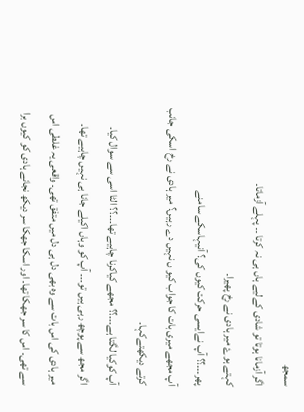سمجھ
اگر آزمانا ہوتا تو شادی کےلیے ہاں ہی نہ کرتا ۔۔ پہلے آزماتا۔
کہتے ہوۓ میر ہادی نے رخ پھیرا۔
پھر۔۔۔؟؟ آپ نےایسی حرکت کیوں کی؟ آنیہاسکے سامنے
آپ مجھے میری بات کا جواب کیو ں نہیں دے رہیں؟ میر ہادی نے رخ اسکی جانب کرتے دیکھتےکہا۔
آپ کوکیا لگتا ہے۔۔۔؟؟ مجھے کیاکرنا چاہیے تھا۔۔۔؟؟ الٹا اسی سے سوال کیا۔
اگر مجھ سے پوچھ رہی ہیں تو۔۔۔ آپ کو وہاں اکیلے جانا ہی نہیں چاہیے تھا۔
میر ہادی کی اس بات سے وہ بھی دل ہی دل میں متفق تھی۔ واقعی یہ غلطی اس سے تھی۔ اس کا سر جھکا تھا۔ اور اسکا جھکا سر دیکھ نجانے ہادی کو کیوں برا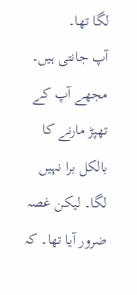لگا تھا۔
آپ جانتی ہیں۔ مجھے آپ کے تھپڑ مارنے کا بالکل برا نہیں لگا۔ لیکن غصہ ضرور آیا تھا۔ کہ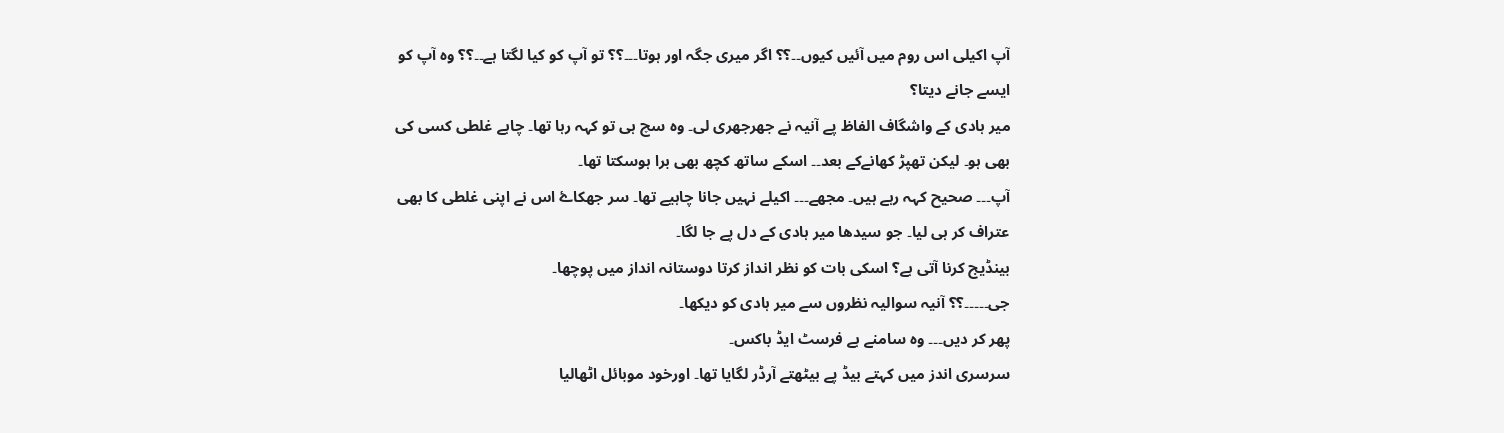آپ اکیلی اس روم میں آئیں کیوں۔۔؟؟ اگر میری جگہ اور ہوتا۔۔۔؟؟ تو آپ کو کیا لگتا ہے۔۔؟؟ وہ آپ کو ایسے جانے دیتا؟
میر ہادی کے واشگاف الفاظ پے آنیہ نے جھرجھری لی۔ وہ سچ ہی تو کہہ رہا تھا۔ چاہے غلطی کسی کی بھی ہو۔ لیکن تھپڑ کھانےکے بعد۔۔ اسکے ساتھ کچھ بھی برا ہوسکتا تھا۔
آپ۔۔۔ صحیح کہہ رہے ہیں۔ مجھے۔۔۔ اکیلے نہیں جانا چاہیے تھا۔ سر جھکاۓ اس نے اپنی غلطی کا بھی عتراف کر ہی لیا۔ جو سیدھا میر ہادی کے دل پے جا لگا۔
بینڈیج کرنا آتی ہے؟ اسکی بات کو نظر انداز کرتا دوستانہ انداز میں پوچھا۔
جی۔۔۔۔۔؟؟ آنیہ سوالیہ نظروں سے میر ہادی کو دیکھا۔
پھر کر دیں۔۔۔ وہ سامنے ہے فرسٹ ایڈ باکس۔
سرسری اندز میں کہتے بیڈ پے بیٹھتے آرڈر لگایا تھا۔ اورخود موبائل اٹھالیا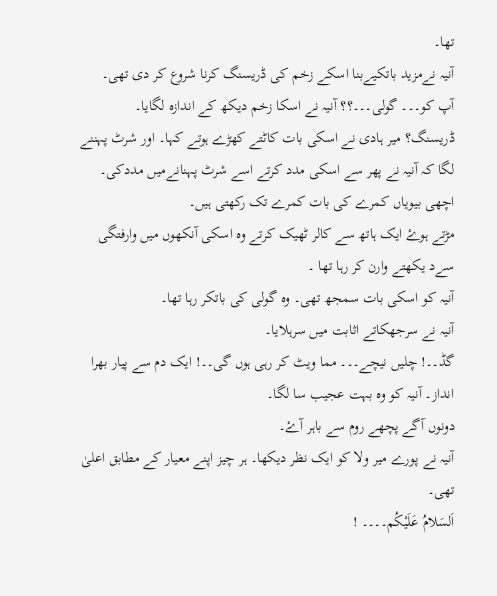تھا۔
آنیہ نےمزید باتکیےبنا اسکے زخم کی ڈریسنگ کرنا شروع کر دی تھی۔
آپ کو۔۔۔ گولی۔۔۔؟؟ آنیہ نے اسکا زخم دیکھ کے اندازہ لگایا۔
ڈریسنگ؟ میر ہادی نے اسکی بات کاٹتے کھڑے ہوتے کہا۔ اور شرٹ پہننے لگا کہ آنیہ نے پھر سے اسکی مدد کرتے اسے شرٹ پہنانےمیں مددکی۔
اچھی بیویاں کمرے کی بات کمرے تک رکھتی ہیں۔
مڑتے ہوۓ ایک ہاتھ سے کالر ٹھیک کرتے وہ اسکی آنکھوں میں وارفتگی سےد یکھتے وارن کر رہا تھا ۔
آنیہ کو اسکی بات سمجھ تھی۔ وہ گولی کی باتکر رہا تھا۔
آنیہ نے سرجھکاتے اثابت میں سرہلایا۔
گڈ۔۔! چلیں نیچے۔۔۔ مما ویٹ کر رہی ہوں گی۔۔! ایک دم سے پیار بھرا انداز۔ آنیہ کو وہ بہت عجیب سا لگا۔
دونوں آگے پچھے روم سے باہر آۓ۔
آنیہ نے پورے میر ولا کو ایک نظر دیکھا۔ ہر چیز اپنے معیار کے مطابق اعلیٰ تھی۔
اَلسَلامُ عَلَيْكُم۔۔۔۔ !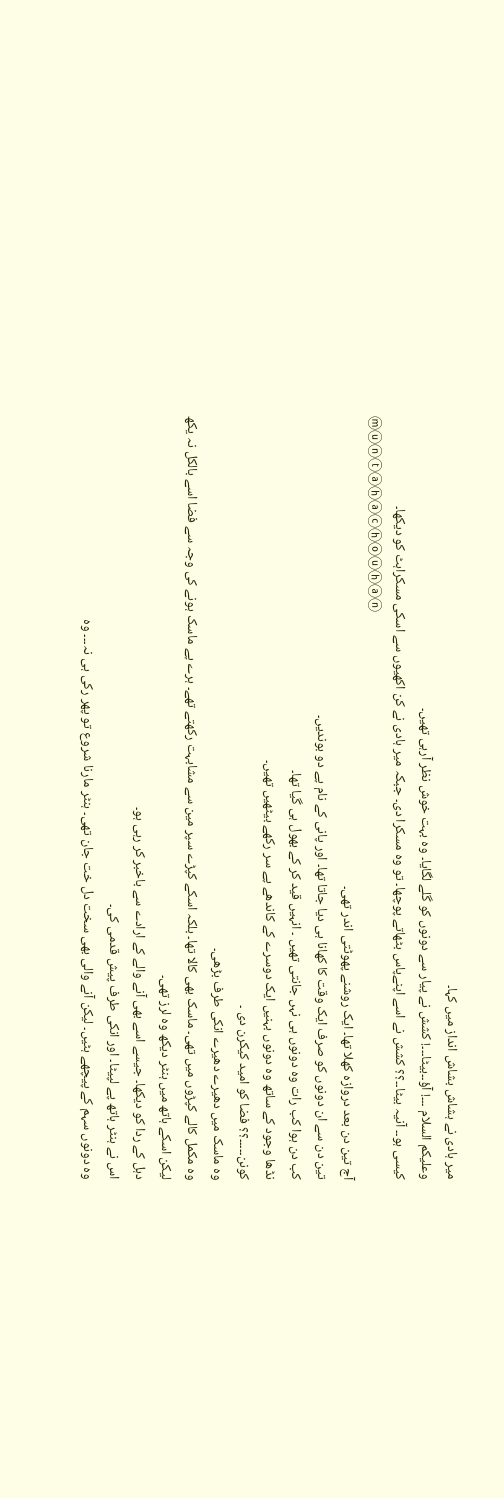میر ہادی نے ہشاش بشاش انداز میں کہا۔
وعلیکم السلام ۔۔۔! آؤ۔۔بیٹا۔۔۔! کشش نے پیار سے دونوں کو گلے لگایا۔ وہ بہت خوش نظر آرہی تھیں۔
کیسی ہو۔۔ آنیہ بیٹا۔۔؟؟ کشش نے اسے اپنےپاس بٹھاتے پوچھا۔ تو وہ مسکرا دی۔ جبکہ میر ہادی نے کن اکھیوں سے اسکی مسکراہٹ کو دیکھا۔
ⓜⓤⓝⓣⓐⓗⓐⓒⓗⓞⓤⓗⓐⓝ
آج تین دن بعد دروازہ کھلا تھا۔ ایک روشنے پھوٹتی اندر تھی۔
تین دن سے ان دونوں کو صرف ایک وقت کا کھانا ہی دیا جاتا تھا۔ اور پانی کے نام پے دو بوندیں۔
کب دن ہوا کب رات وہ دونوں ہی نہں جانتی تھیں ۔ انہیں قید کر کے بھول ہی گیا تھا۔
نڈھا وجود کے ساتھ وہ دونوں بہنیں ایک دوسرے کے کاندھے پے سر رکھے بیٹھیں تھیں۔
کونن۔۔۔۔۔؟؟ فضا کو امید کیکرن دی ۔
وہ ماسک میں دھیرے دھیرے انکی طرف بڑھی۔
وہ مکمل کالے کپڑوں میں تھی۔ ماسک بھی کالا تھا۔ بلکہ اسکے کپڑے سپر مین سے مشابہت رکھتے تھے۔ ہرے پے ماسک ہونے کی وجہ سے فضا اسے بالکل نہ یکھ
لیکن اسکے ہاتھ میں ہنٹر دیکھ وہ لرز تھی۔
دہل کے ردا کو دیکھا۔ جیسے اسے بھی آنے والے کے ارادے سے باخبر کر رہی ہو۔
اس نے ہنٹر ہاتھ پے لپیٹا۔ اور انکی طرف پیش قدمی کی۔
وہ دونوں سہم کے پیچھے ہٹیں۔ لیکن آنے والی بھی سخت دل خت جان تھی۔ ہنٹر مارنا شروع تو پھر رکی ہی نہ۔۔۔ وہ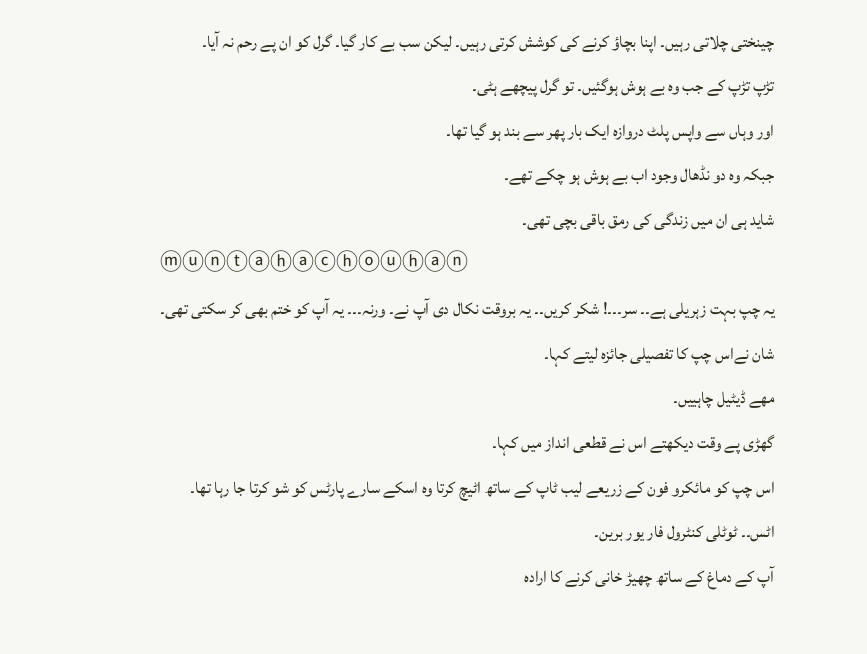چینختی چلاتی رہیں۔ اپنا بچاؤ کرنے کی کوشش کرتی رہیں۔ لیکن سب بے کار گیا۔ گرل کو ان پے رحم نہ آیا۔
تڑپ تڑپ کے جب وہ بے ہوش ہوگئیں۔ تو گرل پیچھے ہٹی۔
اور وہاں سے واپس پلٹ دروازہ ایک بار پھر سے بند ہو گیا تھا۔
جبکہ وہ دو نڈھال وجود اب بے ہوش ہو چکے تھے۔
شاید ہی ان میں زندگی کی رمق باقی بچی تھی۔
ⓜⓤⓝⓣⓐⓗⓐⓒⓗⓞⓤⓗⓐⓝ
یہ چپ بہت زہریلی ہے۔۔ سر۔۔۔! شکر کریں۔۔ یہ بروقت نکال دی آپ نے۔ ورنہ۔۔۔ یہ آپ کو ختم بھی کر سکتی تھی۔ شان نےاس چپ کا تفصیلی جائزہ لیتے کہا۔
مھے ڈیٹیل چاہییں۔
گھڑی پے وقت دیکھتے اس نے قطعی انداز میں کہا۔
اس چپ کو مائکرو فون کے زریعے لیب ٹاپ کے ساتھ اٹیچ کرتا وہ اسکے سارے پارٹس کو شو کرتا جا رہا تھا۔
اٹس۔۔ ٹوٹلی کنٹرول فار یور برین۔
آپ کے دماغ کے ساتھ چھیڑ خانی کرنے کا ارادہ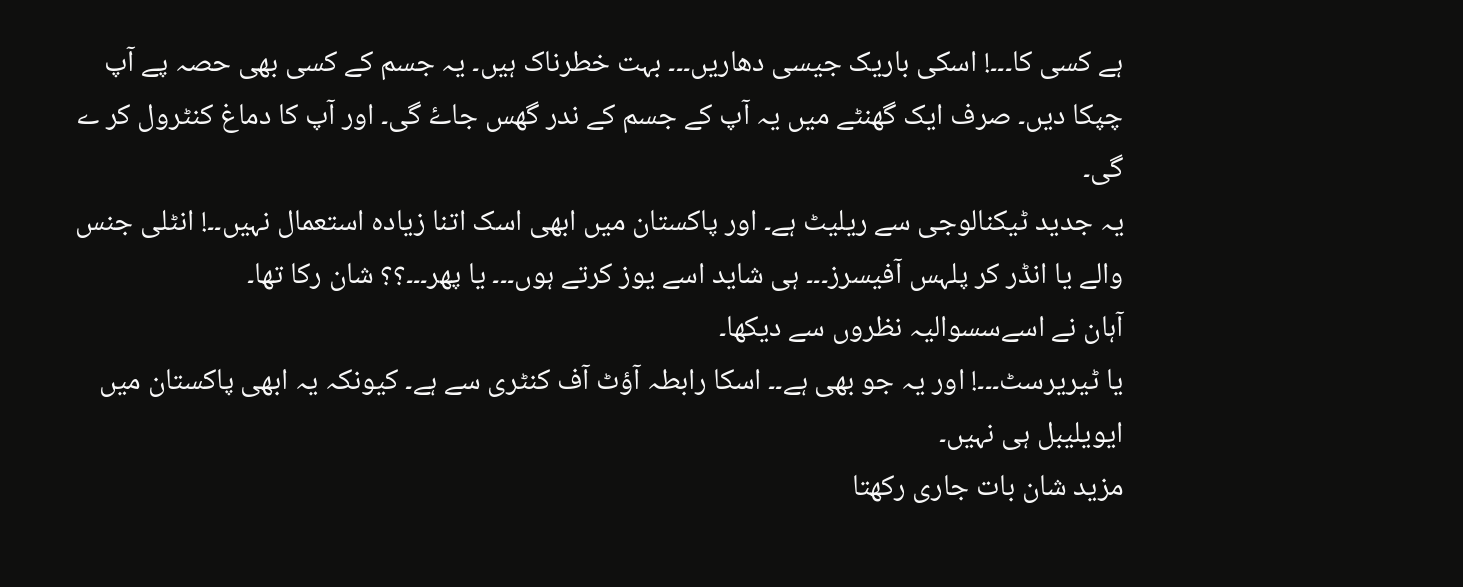ہے کسی کا۔۔۔! اسکی باریک جیسی دھاریں۔۔۔ بہت خطرناک ہیں۔ یہ جسم کے کسی بھی حصہ پے آپ چپکا دیں۔ صرف ایک گھنٹے میں یہ آپ کے جسم کے ندر گھس جاۓ گی۔ اور آپ کا دماغ کنٹرول کر ے گی۔
یہ جدید ٹیکنالوجی سے ریلیٹ ہے۔ اور پاکستان میں ابھی اسک اتنا زیادہ استعمال نہیں۔۔! انٹلی جنس والے یا انڈر کر پلہس آفیسرز۔۔۔ ہی شاید اسے یوز کرتے ہوں۔۔۔ یا پھر۔۔۔؟؟ شان رکا تھا۔
آہان نے اسےسسوالیہ نظروں سے دیکھا۔
یا ٹیریرسٹ۔۔۔! اور یہ جو بھی ہے۔۔ اسکا رابطہ آؤٹ آف کنٹری سے ہے۔ کیونکہ یہ ابھی پاکستان میں ایویلیبل ہی نہیں۔
مزید شان بات جاری رکھتا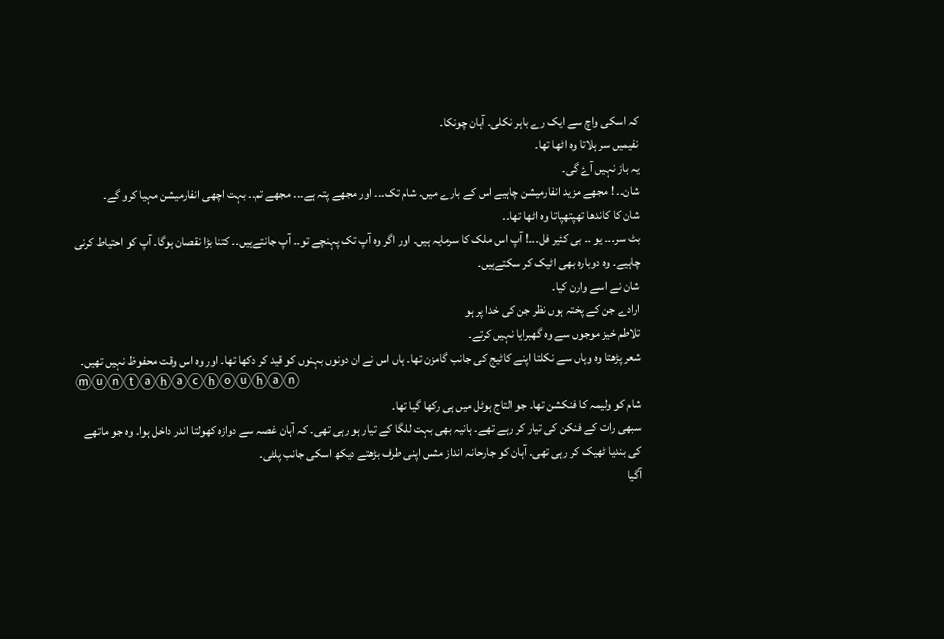کہ اسکی واچ سے ایک رے باہر نکلی۔ آہان چونکا۔
نفیمیں سر ہلاتا وہ اٹھا تھا۔
یہ باز نہیں آۓ گی۔
شان۔۔ ! مجھے مزید انفارمیشن چاہیے اس کے بارے میں۔ شام تک۔۔۔ اور مجھے پتہ ہے۔۔۔ مجھے تم۔۔ بہت اچھی انفارمیشن مہیا کرو گے۔
شان کا کاندھا تھپتھپاتا وہ اٹھا تھا۔۔
بٹ سر۔۔۔ یو ۔۔ بی کئیر فل۔۔۔! آپ اس ملک کا سرمایہ ہیں۔ اور اگر وہ آپ تک پہنچے تو۔۔ آپ جانتےہیں۔۔ کتنا بڑا نقصان ہوگا۔ آپ کو احتیاط کرنی چاہیے۔ وہ دوبارہ بھی اٹیک کر سکتےہیں۔
شان نے اسے وارن کیا۔
ارادے جن کے پختہ ہوں نظر جن کی خدا پر ہو
تلاطم خیز موجوں سے وہ گھبرایا نہیں کرتے۔
شعر پڑھتا وہ وہاں سے نکلتا اپنے کاٹیج کی جانب گامزن تھا۔ ہاں اس نے ان دونوں بہنوں کو قید کر دکھا تھا۔ اور وہ اس وقت محفوظ نہیں تھیں۔
ⓜⓤⓝⓣⓐⓗⓐⓒⓗⓞⓤⓗⓐⓝ
شام کو ولیمہ کا فنکشن تھا۔ جو التاج ہوٹل میں ہی رکھا گیا تھا۔
سبھی رات کے فنکن کی تیار کر رہے تھے۔ ہانیہ بھی بہت للگا کے تیار ہو رہی تھی۔ کہ آہان غصہ سے دوازہ کھولتا اندر داخل ہوا۔ وہ جو ماتھے کی بندیا ٹھیک کر رہی تھی۔ آہان کو جارحانہ انداز مثس اپنی طرف بڑھتے دیکھ اسکی جانب پلٹی۔
آگیا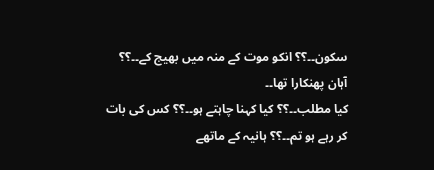سکون۔۔؟؟ انکو موت کے منہ میں بھیج کے۔۔؟؟ آہان پھنکارا تھا۔۔
کیا مطلب۔۔؟؟ کیا کہنا چاہتے ہو۔۔؟؟ کس کی بات کر رہے ہو تم۔۔؟؟ ہانیہ کے ماتھے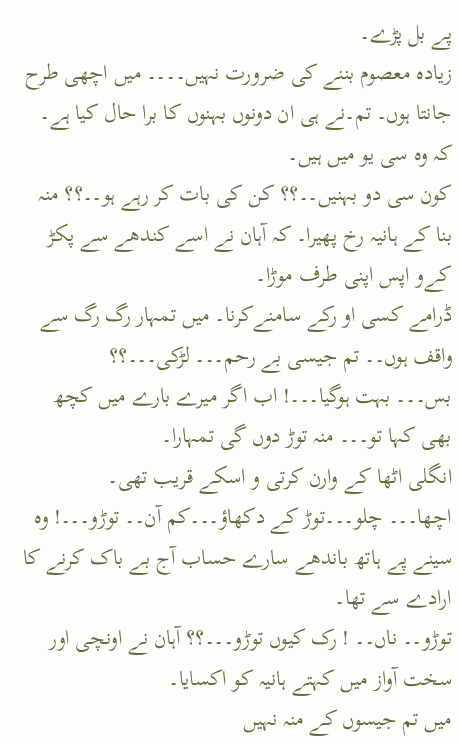پے بل پڑے۔
زیادہ معصوم بننے کی ضرورت نہیں۔۔۔۔ میں اچھی طرح جانتا ہوں۔ تم۔نے ہی ان دونوں بہنوں کا برا حال کیا ہے۔ کہ وہ سی یو میں ہیں۔
کون سی دو بہنیں۔۔؟؟ کن کی بات کر رہے ہو۔۔؟؟ منہ بنا کے ہانیہ رخ پھیرا۔ کہ آہان نے اسے کندھے سے پکڑ کےو اپس اپنی طرف موڑا۔
ڈرامے کسی او رکے سامنےکرنا۔ میں تمہار رگ رگ سے واقف ہوں۔۔ تم جیسی بے رحم۔۔۔ لڑکی۔۔۔؟؟
بس۔۔۔ بہت ہوگیا۔۔۔! اب اگر میرے بارے میں کچھ بھی کہا تو۔۔۔ منہ توڑ دوں گی تمہارا۔
انگلی اٹھا کے وارن کرتی و اسکے قریب تھی۔
اچھا۔۔۔ چلو۔۔۔توڑ کے دکھاؤ۔۔۔کم آن۔۔ توڑو۔۔۔! وہ سینے پے ہاتھ باندھے سارے حساب آج بے باک کرنے کا ارادے سے تھا۔
توڑو۔۔ ناں۔۔ ! رک کیوں توڑو۔۔۔؟؟ آہان نے اونچی اور سخت آواز میں کہتے ہانیہ کو اکسایا۔
میں تم جیسوں کے منہ نہیں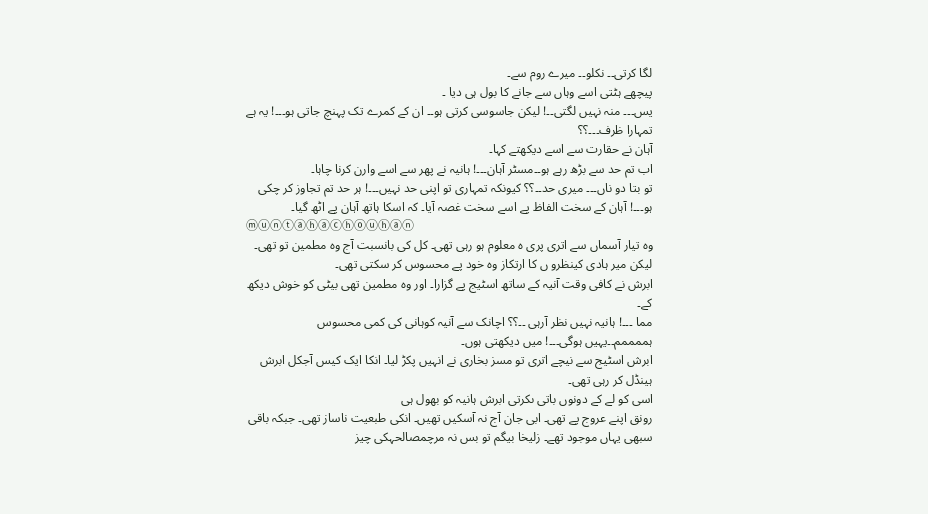لگا کرتی۔۔ نکلو۔۔ میرے روم سے۔
پیچھے ہٹتی اسے وہاں سے جانے کا بول ہی دیا ۔
یس۔۔۔ منہ نہیں لگتی۔۔! لیکن جاسوسی کرتی ہو۔۔ ان کے کمرے تک پہنچ جاتی ہو۔۔۔! یہ ہے تمہارا ظرف۔۔۔؟؟
آہان نے حقارت سے اسے دیکھتے کہا۔
اب تم حد سے بڑھ رہے ہو۔۔مسٹر آہان۔۔۔! ہانیہ نے پھر سے اسے وارن کرنا چاہا۔
تو بتا دو ناں۔۔۔ میری حد۔۔؟؟ کیونکہ تمہاری تو اپنی حد نہیں۔۔۔! ہر حد تم تجاوز کر چکی ہو۔۔۔! آہان کے سخت الفاظ پے اسے سخت غصہ آیا۔ کہ اسکا ہاتھ آہان پے اٹھ گیا۔
ⓜⓤⓝⓣⓐⓗⓐⓒⓗⓞⓤⓗⓐⓝ
وہ تیار آسماں سے اتری پری ہ معلوم ہو رہی تھی۔ کل کی بانسبت آج وہ مطمین تو تھی۔ لیکن میر ہادی کینظرو ں کا ارتکاز وہ خود پے محسوس کر سکتی تھی۔
ابرش نے کافی وقت آنیہ کے ساتھ اسٹیج پے گزارا۔ اور وہ مطمین تھی بیٹی کو خوش دیکھ کے۔
مما ۔۔۔! ہانیہ نہیں نظر آرہی ۔۔؟؟ اچانک سے آنیہ کوہانی کی کمی محسوس
ہممممم۔۔یہیں ہوگی۔۔۔! میں دیکھتی ہوں۔
ابرش اسٹیج سے نیچے اتری تو مسز بخاری نے انہیں پکڑ لیا۔ انکا ایک کیس آجکل ابرش ہینڈل کر رہی تھی۔
اسی کو لے کے دونوں باتی ںکرتی ابرش ہانیہ کو بھول ہی
رونق اپنے عروج پے تھی۔ ابی جان آج نہ آسکیں تھیں۔ انکی طبعیت ناساز تھی۔ جبکہ باقی سبھی یہاں موجود تھے۔ زلیخا بیگم تو بس نہ مرچمصالحہکی چیز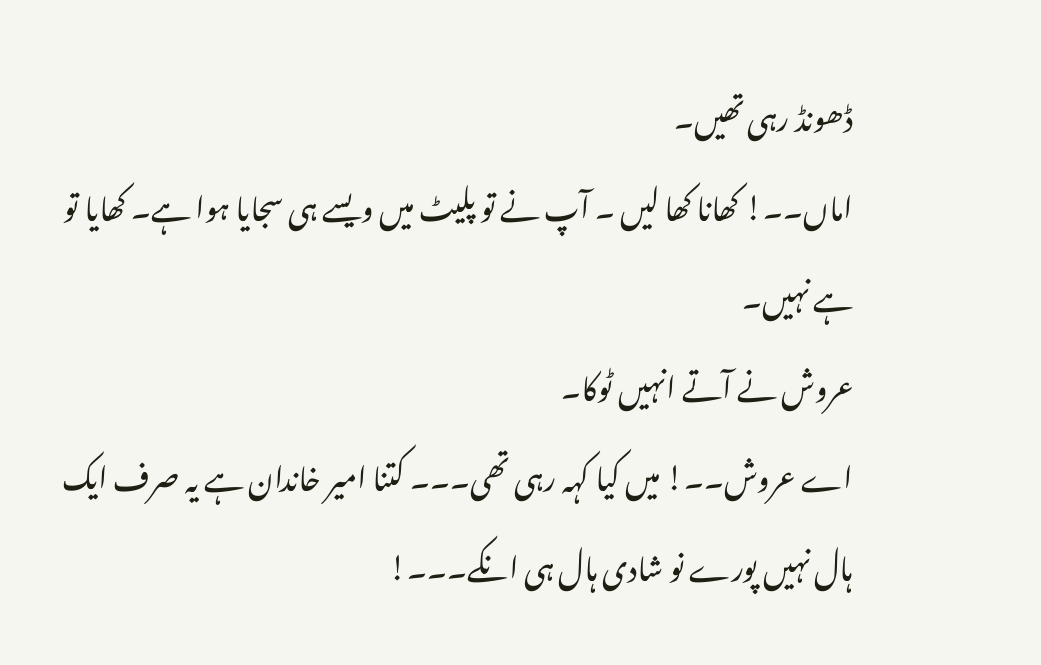ڈھونڈ رہی تھیں۔
اماں۔۔! کھانا کھا لیں ۔ آپ نے تو پلیٹ میں ویسے ہی سجایا ہوا ہے۔ کھایا تو ہے نہیں۔
عروش نے آتے انہیں ٹوکا۔
اے عروش۔۔! میں کیا کہہ رہی تھی۔۔۔ کتنا امیر خاندان ہے یہ صرف ایک ہال نہیں پورے نو شادی ہال ہی انکے۔۔۔!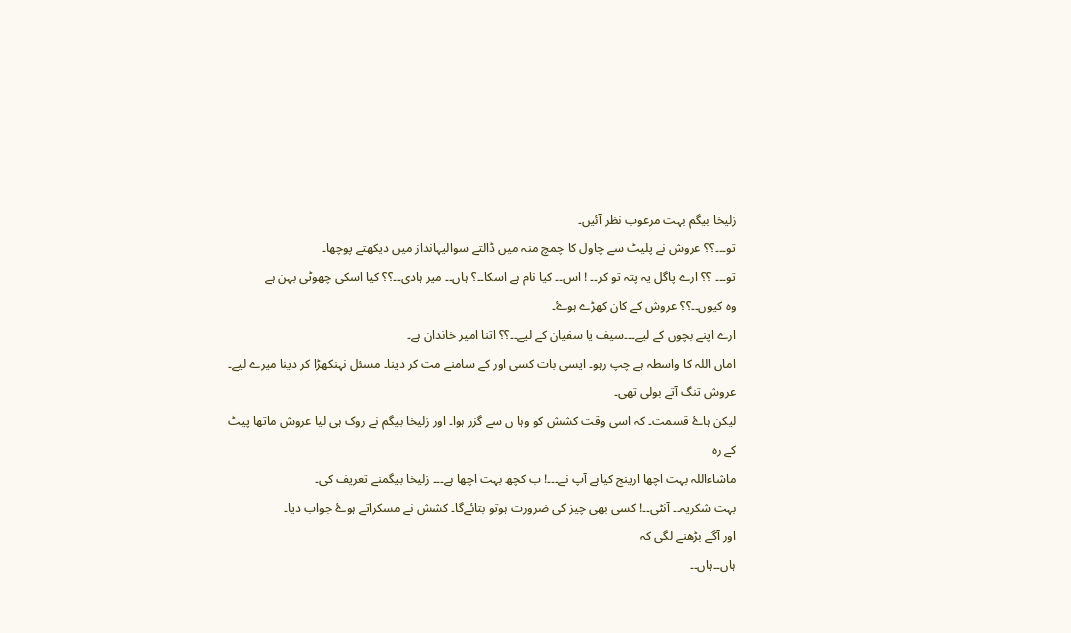زلیخا بیگم بہت مرعوب نظر آئیں۔
تو۔۔۔؟؟ عروش نے پلیٹ سے چاول کا چمچ منہ میں ڈالتے سوالیہانداز میں دیکھتے پوچھا۔
تو۔۔۔ ؟؟ ارے پاگل یہ پتہ تو کر۔۔ ! اس۔۔ کیا نام ہے اسکا۔۔؟ ہاں۔۔ میر ہادی۔۔؟؟ کیا اسکی چھوٹی بہن ہے
وہ کیوں۔۔؟؟ عروش کے کان کھڑے ہوۓ۔
ارے اپنے بچوں کے لیے۔۔۔سیف یا سفیان کے لیے۔۔؟؟ اتنا امیر خاندان ہے۔
اماں اللہ کا واسطہ ہے چپ رہو۔ ایسی بات کسی اور کے سامنے مت کر دینا۔ مسئل نہنکھڑا کر دینا میرے لیے۔ عروش تنگ آتے بولی تھی۔
لیکن ہاۓ قسمت۔ کہ اسی وقت کشش کو وہا ں سے گزر ہوا۔ اور زلیخا بیگم نے روک ہی لیا عروش ماتھا پیٹ کے رہ
ماشاءاللہ بہت اچھا ارینج کیاہے آپ نے۔۔۔! ب کچھ بہت اچھا ہے۔۔۔ زلیخا بیگمنے تعریف کی۔
بہت شکریہ۔۔ آنٹی۔۔! کسی بھی چیز کی ضرورت ہوتو بتائےگا۔ کشش نے مسکراتے ہوۓ جواب دیا۔
اور آگے بڑھنے لگی کہ
ہاں۔۔ہاں۔۔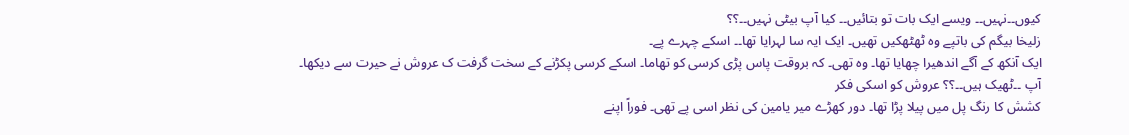کیوں۔۔نہیں۔۔ ویسے ایک بات تو بتائیں۔۔ کیا آپ بیٹی نہیں۔۔؟؟
زلیخا بیگم کی باتپے وہ ٹھٹھکیں تھیں۔ ایک ایہ سا لہرایا تھا۔۔ اسکے چہرے پے۔
ایک آنکھ کے آگے اندھیرا چھایا تھا۔ وہ تھی۔ کہ بروقت پاس پڑی کرسی کو تھاما۔ اسکے کرسی پکڑنے کے سخت گرفت ک عروش نے حیرت سے دیکھا۔
آپ ۔۔ٹھیک ہیں۔۔؟؟ عروش کو اسکی فکر
کشش کا رنگ پل میں پیلا پڑا تھا۔ دور کھڑے میر یامین کی نظر اسی پے تھی۔ فوراً اپنے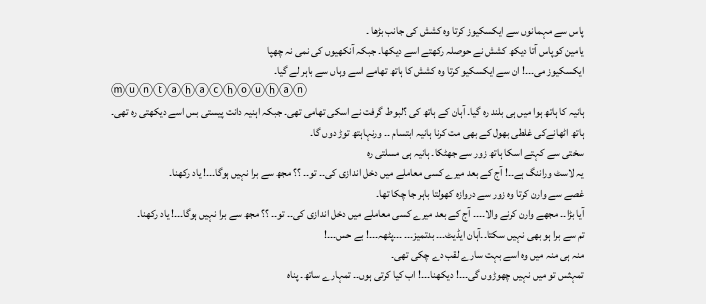پاس سے مہمانوں سے ایکسکیوز کرتا وہ کشش کی جانب بڑھا ۔
یامین کوپاس آتا دیکھ کشش نے حوصلہ رکھتے اسے دیکھا۔ جبکہ آنکھیوں کی نمی نہ چھپا
ایکسکیوز می۔۔۔! ان سے ایکسکیو کرتا وہ کشش کا ہاتھ تھامے اسے وہاں سے باہر لے گیا۔
ⓜⓤⓝⓣⓐⓗⓐⓒⓗⓞⓤⓗⓐⓝ
ہانیہ کا ہاتھ ہوا میں ہی بلند رہ گیا۔ آہان کے ہاتھ کی ؟لبوط گرفت نے اسکی تھامی تھی۔ جبکہ اہنیہ دانت پیستی بس اسے دیکھتی رہ تھی۔
ہاتھ اٹھانےکی غلطی بھول کے بھی مت کرنا ہانیہ ابتسام ۔۔ ورنہاہتھ توڑ دوں گا۔
سختی سے کہتے اسکا ہاتھ زور سے جھٹکا۔ ہانیہ ہی مسلتی رہ
یہ لاسٹ وراننگ ہے۔۔! آج کے بعد میرے کسی معاملے میں دخل اندازی کی۔۔ تو۔۔ ؟؟ مجھ سے برا نہیں ہوگا۔۔۔! یاد رکھنا۔
غصے سے وارن کرتا وہ زور سے دروازہ کھولتا باہر جا چکا تھا۔
آیا بڑا۔۔ مجھے وارن کرنے والا۔۔۔۔ آج کے بعد میرے کسی معاملے میں دخل اندازی کی۔۔ تو۔۔ ؟؟ مجھ سے برا نہیں ہوگا۔۔۔! یاد رکھنا۔
تم سے برا ہو بھی نہیں سکتا۔۔آہان ایڈیٹ۔۔۔ بدتمیز۔۔۔ ۔۔۔پٹھہ۔۔۔! بے حس۔۔۔!
منہ ہی منہ میں وہ اسے بہت سارے لقب دے چکی تھی۔
تمہثس تو میں نہیں چھوڑوں گی۔۔۔! دیکھنا۔۔۔! اب کیا کرتی ہوں۔۔ تمہارے ساتھ۔ پناہ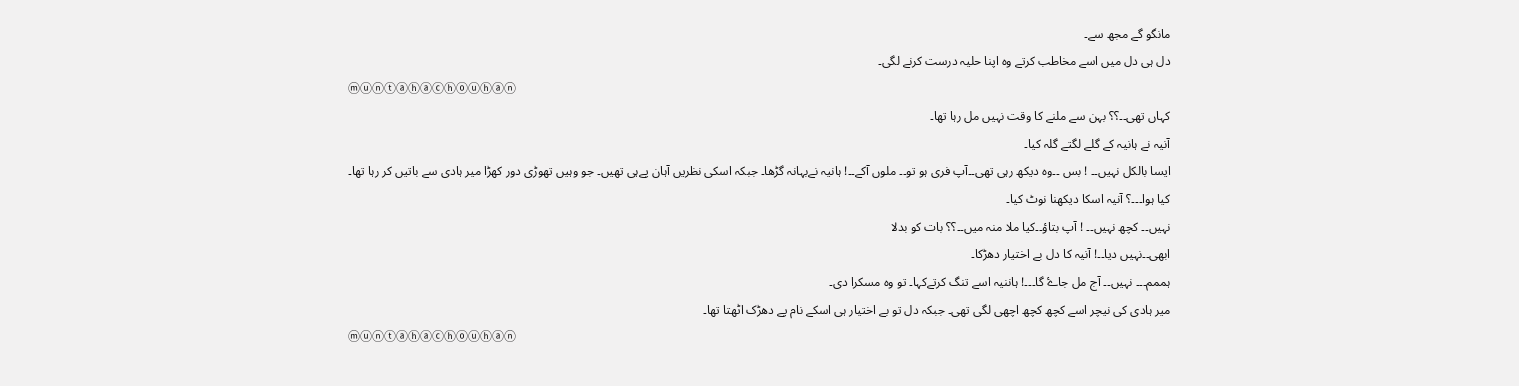مانگو گے مجھ سے۔
دل ہی دل میں اسے مخاطب کرتے وہ اپنا حلیہ درست کرنے لگی۔
ⓜⓤⓝⓣⓐⓗⓐⓒⓗⓞⓤⓗⓐⓝ
کہاں تھی۔۔؟؟ بہن سے ملنے کا وقت نہیں مل رہا تھا۔
آنیہ نے ہانیہ کے گلے لگتے گلہ کیا۔
ایسا بالکل نہیں۔۔ ! بس ۔۔وہ دیکھ رہی تھی۔۔آپ فری ہو تو۔۔ ملوں آکے۔۔! ہانیہ نےبہانہ گڑھا۔ جبکہ اسکی نظریں آہان پےہی تھیں۔ جو وہیں تھوڑی دور کھڑا میر ہادی سے باتیں کر رہا تھا۔
کیا ہوا۔۔۔؟ آنیہ اسکا دیکھنا نوٹ کیا۔
نہیں۔۔ کچھ نہیں۔۔ ! آپ بتاؤ۔۔کیا ملا منہ میں۔۔؟؟ بات کو بدلا
ابھی۔۔نہیں دیا۔۔! آنیہ کا دل بے اختیار دھڑکا۔
ہممم۔۔۔ نہیں۔۔ آج مل جاۓ گا۔۔۔! ہاننیہ اسے تنگ کرتےکہا۔ تو وہ مسکرا دی۔
میر ہادی کی نیچر اسے کچھ کچھ اچھی لگی تھی۔ جبکہ دل تو بے اختیار ہی اسکے نام پے دھڑک اٹھتا تھا۔
ⓜⓤⓝⓣⓐⓗⓐⓒⓗⓞⓤⓗⓐⓝ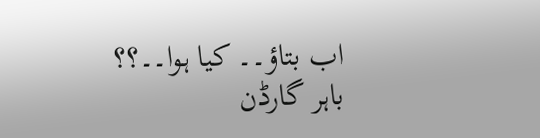اب بتاؤ۔۔ کیا ہوا۔۔؟؟
باہر گارڈن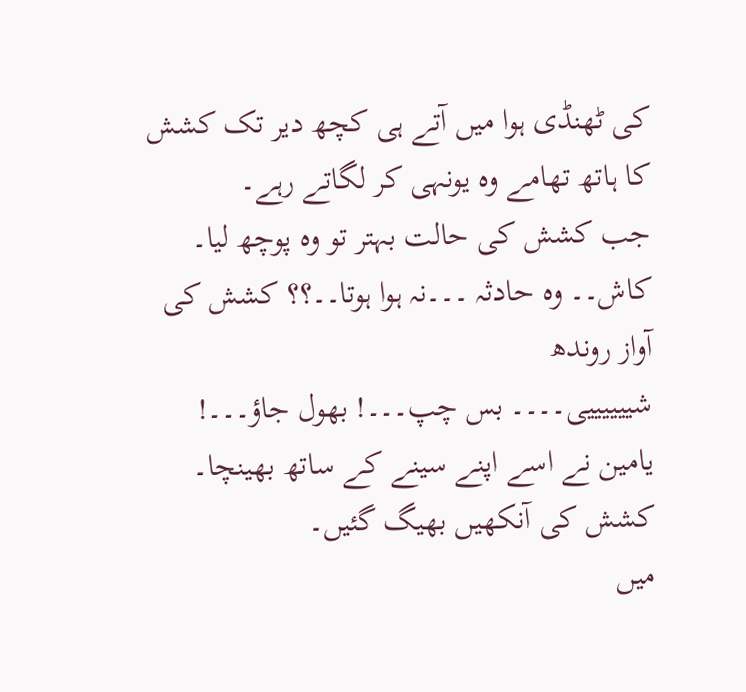کی ٹھنڈی ہوا میں آتے ہی کچھ دیر تک کشش کا ہاتھ تھامے وہ یونہی کر لگاتے رہے۔
جب کشش کی حالت بہتر تو وہ پوچھ لیا۔
کاش۔۔ وہ حادثہ ۔۔۔نہ ہوا ہوتا۔۔؟؟ کشش کی آواز روندھ
شییییییی۔۔۔۔ بس چپ۔۔۔! بھول جاؤ۔۔۔! یامین نے اسے اپنے سینے کے ساتھ بھینچا۔
کشش کی آنکھیں بھیگ گئیں۔
میں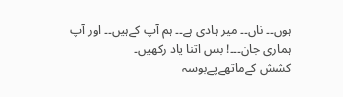ہوں۔۔ ناں۔۔ میر ہادی ہے۔۔ ہم آپ کےہیں۔۔ اور آپ ہماری جان۔۔۔! بس اتنا یاد رکھیں۔
کشش کےماتھےپےبوسہ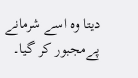دیتا وہ اسے شرمانے پےمجبور کر گیا۔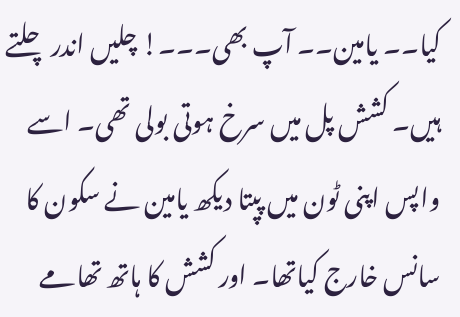کیا۔۔ یامین۔۔ آپ بھی۔۔۔! چلیں اندر چلتے ہیں۔ کشش پل میں سرخ ہوتی بولی تھی۔ اسے واپس اپنی ٹون میں پپتا دیکھ یامین نے سکون کا سانس خارج کیاتھا۔ اور کشش کا ہاتھ تھامے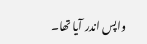واپس اندر آیا تھا۔